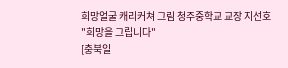희망얼굴 캐리커쳐 그림 청주중학교 교장 지선호
"희망을 그립니다"
[충북일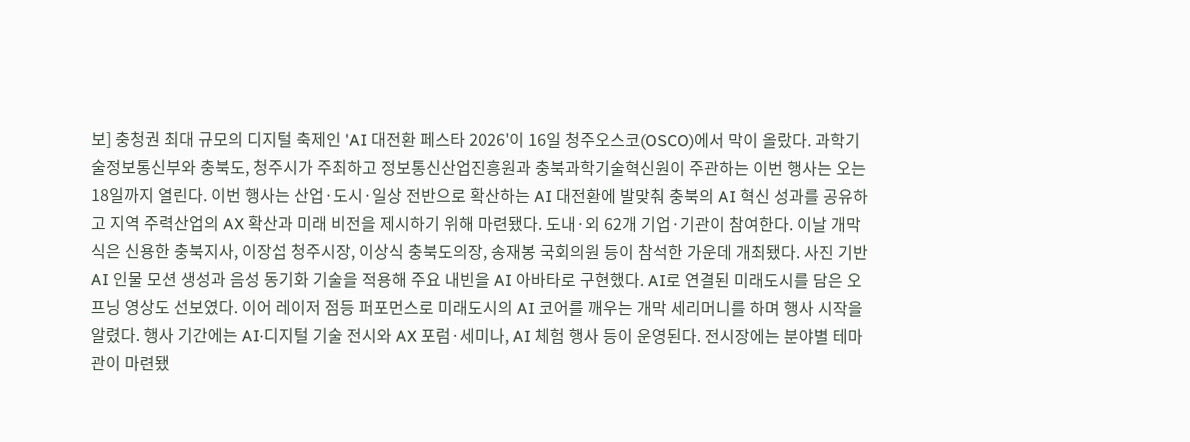보] 충청권 최대 규모의 디지털 축제인 'AI 대전환 페스타 2026'이 16일 청주오스코(OSCO)에서 막이 올랐다. 과학기술정보통신부와 충북도, 청주시가 주최하고 정보통신산업진흥원과 충북과학기술혁신원이 주관하는 이번 행사는 오는 18일까지 열린다. 이번 행사는 산업·도시·일상 전반으로 확산하는 AI 대전환에 발맞춰 충북의 AI 혁신 성과를 공유하고 지역 주력산업의 AX 확산과 미래 비전을 제시하기 위해 마련됐다. 도내·외 62개 기업·기관이 참여한다. 이날 개막식은 신용한 충북지사, 이장섭 청주시장, 이상식 충북도의장, 송재봉 국회의원 등이 참석한 가운데 개최됐다. 사진 기반 AI 인물 모션 생성과 음성 동기화 기술을 적용해 주요 내빈을 AI 아바타로 구현했다. AI로 연결된 미래도시를 담은 오프닝 영상도 선보였다. 이어 레이저 점등 퍼포먼스로 미래도시의 AI 코어를 깨우는 개막 세리머니를 하며 행사 시작을 알렸다. 행사 기간에는 AI·디지털 기술 전시와 AX 포럼·세미나, AI 체험 행사 등이 운영된다. 전시장에는 분야별 테마관이 마련됐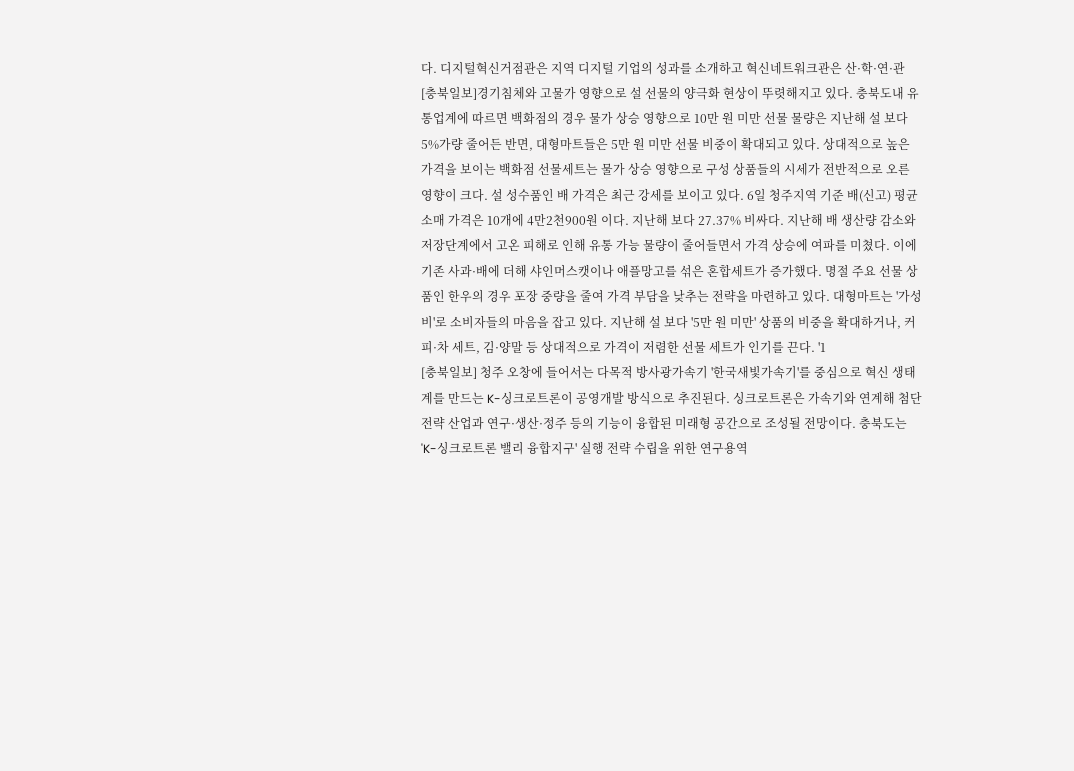다. 디지털혁신거점관은 지역 디지털 기업의 성과를 소개하고 혁신네트워크관은 산·학·연·관
[충북일보]경기침체와 고물가 영향으로 설 선물의 양극화 현상이 뚜렷해지고 있다. 충북도내 유통업계에 따르면 백화점의 경우 물가 상승 영향으로 10만 원 미만 선물 물량은 지난해 설 보다 5%가량 줄어든 반면, 대형마트들은 5만 원 미만 선물 비중이 확대되고 있다. 상대적으로 높은 가격을 보이는 백화점 선물세트는 물가 상승 영향으로 구성 상품들의 시세가 전반적으로 오른 영향이 크다. 설 성수품인 배 가격은 최근 강세를 보이고 있다. 6일 청주지역 기준 배(신고) 평균 소매 가격은 10개에 4만2천900원 이다. 지난해 보다 27.37% 비싸다. 지난해 배 생산량 감소와 저장단계에서 고온 피해로 인해 유통 가능 물량이 줄어들면서 가격 상승에 여파를 미쳤다. 이에 기존 사과·배에 더해 샤인머스캣이나 애플망고를 섞은 혼합세트가 증가했다. 명절 주요 선물 상품인 한우의 경우 포장 중량을 줄여 가격 부담을 낮추는 전략을 마련하고 있다. 대형마트는 '가성비'로 소비자들의 마음을 잡고 있다. 지난해 설 보다 '5만 원 미만' 상품의 비중을 확대하거나, 커피·차 세트, 김·양말 등 상대적으로 가격이 저렴한 선물 세트가 인기를 끈다. '1
[충북일보] 청주 오창에 들어서는 다목적 방사광가속기 '한국새빛가속기'를 중심으로 혁신 생태계를 만드는 K-싱크로트론이 공영개발 방식으로 추진된다. 싱크로트론은 가속기와 연계해 첨단전략 산업과 연구·생산·정주 등의 기능이 융합된 미래형 공간으로 조성될 전망이다. 충북도는 'K-싱크로트론 밸리 융합지구' 실행 전략 수립을 위한 연구용역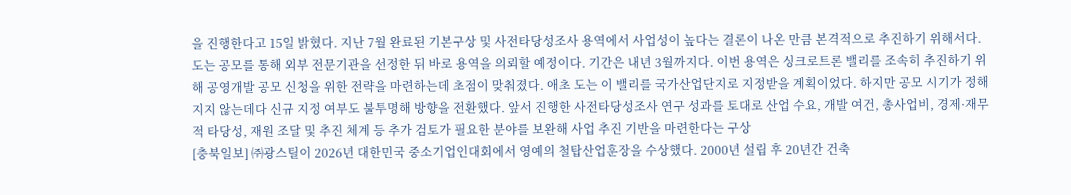을 진행한다고 15일 밝혔다. 지난 7월 완료된 기본구상 및 사전타당성조사 용역에서 사업성이 높다는 결론이 나온 만큼 본격적으로 추진하기 위해서다. 도는 공모를 통해 외부 전문기관을 선정한 뒤 바로 용역을 의뢰할 예정이다. 기간은 내년 3월까지다. 이번 용역은 싱크로트론 밸리를 조속히 추진하기 위해 공영개발 공모 신청을 위한 전략을 마련하는데 초점이 맞춰졌다. 애초 도는 이 밸리를 국가산업단지로 지정받을 계획이었다. 하지만 공모 시기가 정해지지 않는데다 신규 지정 여부도 불투명해 방향을 전환했다. 앞서 진행한 사전타당성조사 연구 성과를 토대로 산업 수요, 개발 여건, 총사업비, 경제·재무적 타당성, 재원 조달 및 추진 체계 등 추가 검토가 필요한 분야를 보완해 사업 추진 기반을 마련한다는 구상
[충북일보] ㈜광스틸이 2026년 대한민국 중소기업인대회에서 영예의 철탑산업훈장을 수상했다. 2000년 설립 후 20년간 건축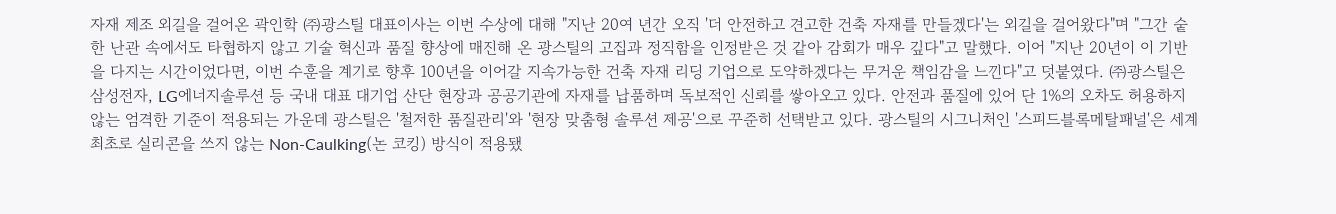자재 제조 외길을 걸어온 곽인학 ㈜광스틸 대표이사는 이번 수상에 대해 "지난 20여 년간 오직 '더 안전하고 견고한 건축 자재를 만들겠다'는 외길을 걸어왔다"며 "그간 숱한 난관 속에서도 타협하지 않고 기술 혁신과 품질 향상에 매진해 온 광스틸의 고집과 정직함을 인정받은 것 같아 감회가 매우 깊다"고 말했다. 이어 "지난 20년이 이 기반을 다지는 시간이었다면, 이번 수훈을 계기로 향후 100년을 이어갈 지속가능한 건축 자재 리딩 기업으로 도약하겠다는 무거운 책임감을 느낀다"고 덧붙였다. ㈜광스틸은 삼성전자, LG에너지솔루션 등 국내 대표 대기업 산단 현장과 공공기관에 자재를 납품하며 독보적인 신뢰를 쌓아오고 있다. 안전과 품질에 있어 단 1%의 오차도 허용하지 않는 엄격한 기준이 적용되는 가운데 광스틸은 '철저한 품질관리'와 '현장 맞춤형 솔루션 제공'으로 꾸준히 선택받고 있다. 광스틸의 시그니처인 '스피드블록메탈패널'은 세계 최초로 실리콘을 쓰지 않는 Non-Caulking(논 코킹) 방식이 적용됐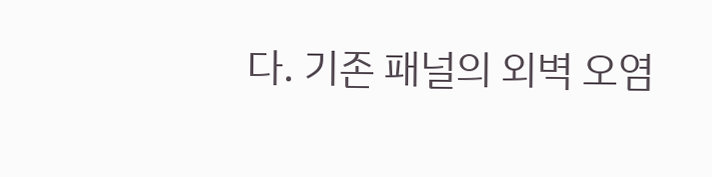다. 기존 패널의 외벽 오염